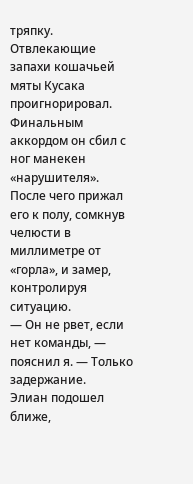тряпку. Отвлекающие запахи кошачьей мяты Кусака проигнорировал.
Финальным аккордом он сбил с ног манекен «нарушителя». После чего прижал его к полу, сомкнув челюсти в миллиметре от «горла», и замер, контролируя ситуацию.
— Он не рвет, если нет команды, — пояснил я. — Только задержание.
Элиан подошел ближе,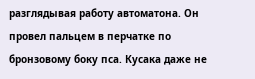разглядывая работу автоматона. Он провел пальцем в перчатке по бронзовому боку пса. Кусака даже не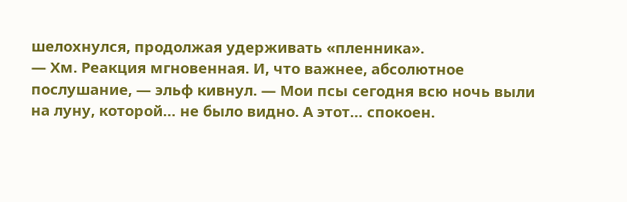шелохнулся, продолжая удерживать «пленника».
— Хм. Реакция мгновенная. И, что важнее, абсолютное послушание, — эльф кивнул. — Мои псы сегодня всю ночь выли на луну, которой… не было видно. А этот… спокоен.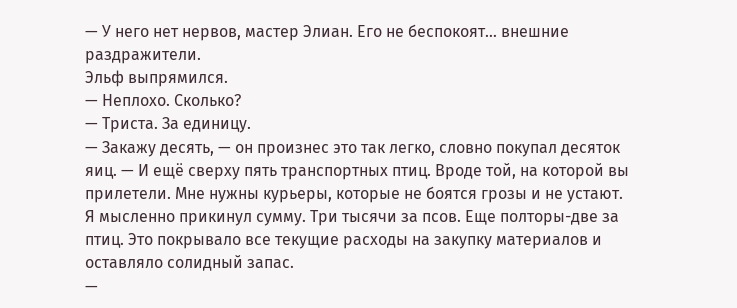— У него нет нервов, мастер Элиан. Его не беспокоят… внешние раздражители.
Эльф выпрямился.
— Неплохо. Сколько?
— Триста. За единицу.
— Закажу десять, — он произнес это так легко, словно покупал десяток яиц. — И ещё сверху пять транспортных птиц. Вроде той, на которой вы прилетели. Мне нужны курьеры, которые не боятся грозы и не устают.
Я мысленно прикинул сумму. Три тысячи за псов. Еще полторы-две за птиц. Это покрывало все текущие расходы на закупку материалов и оставляло солидный запас.
—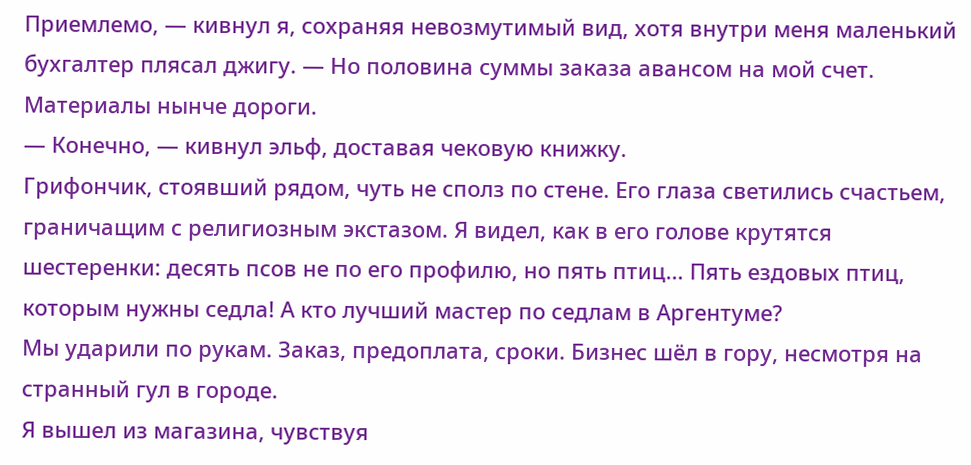Приемлемо, — кивнул я, сохраняя невозмутимый вид, хотя внутри меня маленький бухгалтер плясал джигу. — Но половина суммы заказа авансом на мой счет. Материалы нынче дороги.
— Конечно, — кивнул эльф, доставая чековую книжку.
Грифончик, стоявший рядом, чуть не сполз по стене. Его глаза светились счастьем, граничащим с религиозным экстазом. Я видел, как в его голове крутятся шестеренки: десять псов не по его профилю, но пять птиц… Пять ездовых птиц, которым нужны седла! А кто лучший мастер по седлам в Аргентуме?
Мы ударили по рукам. Заказ, предоплата, сроки. Бизнес шёл в гору, несмотря на странный гул в городе.
Я вышел из магазина, чувствуя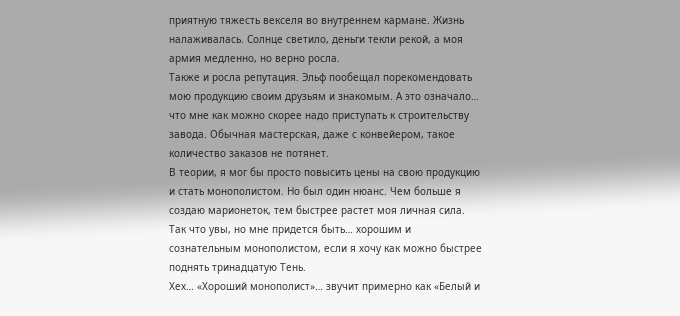приятную тяжесть векселя во внутреннем кармане. Жизнь налаживалась. Солнце светило, деньги текли рекой, а моя армия медленно, но верно росла.
Также и росла репутация. Эльф пообещал порекомендовать мою продукцию своим друзьям и знакомым. А это означало… что мне как можно скорее надо приступать к строительству завода. Обычная мастерская, даже с конвейером, такое количество заказов не потянет.
В теории, я мог бы просто повысить цены на свою продукцию и стать монополистом. Но был один нюанс. Чем больше я создаю марионеток, тем быстрее растет моя личная сила. Так что увы, но мне придется быть… хорошим и сознательным монополистом, если я хочу как можно быстрее поднять тринадцатую Тень.
Хех… «Хороший монополист»… звучит примерно как «Белый и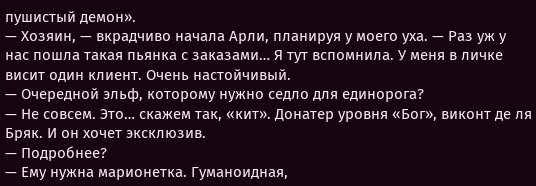пушистый демон».
— Хозяин, — вкрадчиво начала Арли, планируя у моего уха. — Раз уж у нас пошла такая пьянка с заказами… Я тут вспомнила. У меня в личке висит один клиент. Очень настойчивый.
— Очередной эльф, которому нужно седло для единорога?
— Не совсем. Это… скажем так, «кит». Донатер уровня «Бог», виконт де ля Бряк. И он хочет эксклюзив.
— Подробнее?
— Ему нужна марионетка. Гуманоидная,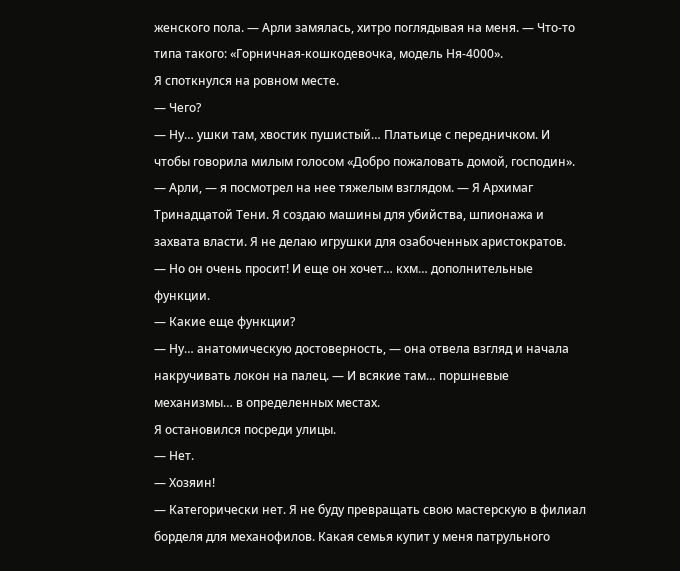женского пола. — Арли замялась, хитро поглядывая на меня. — Что-то типа такого: «Горничная-кошкодевочка, модель Ня-4000».
Я споткнулся на ровном месте.
— Чего?
— Ну… ушки там, хвостик пушистый… Платьице с передничком. И чтобы говорила милым голосом «Добро пожаловать домой, господин».
— Арли, — я посмотрел на нее тяжелым взглядом. — Я Архимаг Тринадцатой Тени. Я создаю машины для убийства, шпионажа и захвата власти. Я не делаю игрушки для озабоченных аристократов.
— Но он очень просит! И еще он хочет… кхм… дополнительные функции.
— Какие еще функции?
— Ну… анатомическую достоверность, — она отвела взгляд и начала накручивать локон на палец. — И всякие там… поршневые механизмы… в определенных местах.
Я остановился посреди улицы.
— Нет.
— Хозяин!
— Категорически нет. Я не буду превращать свою мастерскую в филиал борделя для механофилов. Какая семья купит у меня патрульного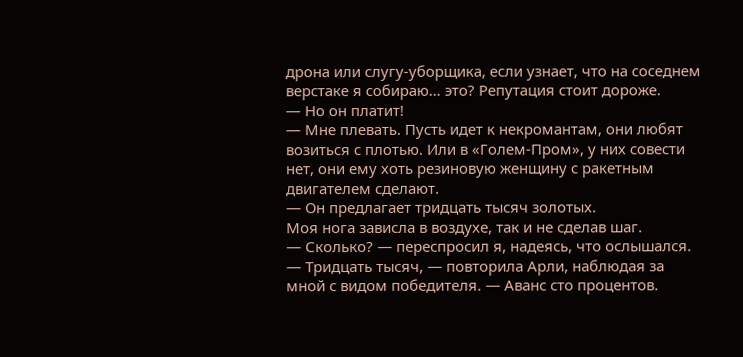дрона или слугу-уборщика, если узнает, что на соседнем верстаке я собираю… это? Репутация стоит дороже.
— Но он платит!
— Мне плевать. Пусть идет к некромантам, они любят возиться с плотью. Или в «Голем-Пром», у них совести нет, они ему хоть резиновую женщину с ракетным двигателем сделают.
— Он предлагает тридцать тысяч золотых.
Моя нога зависла в воздухе, так и не сделав шаг.
— Сколько? — переспросил я, надеясь, что ослышался.
— Тридцать тысяч, — повторила Арли, наблюдая за мной с видом победителя. — Аванс сто процентов.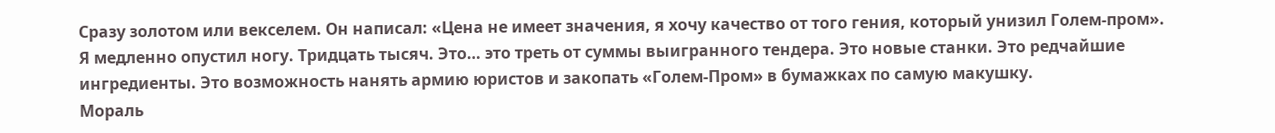Сразу золотом или векселем. Он написал: «Цена не имеет значения, я хочу качество от того гения, который унизил Голем-пром».
Я медленно опустил ногу. Тридцать тысяч. Это… это треть от суммы выигранного тендера. Это новые станки. Это редчайшие ингредиенты. Это возможность нанять армию юристов и закопать «Голем-Пром» в бумажках по самую макушку.
Мораль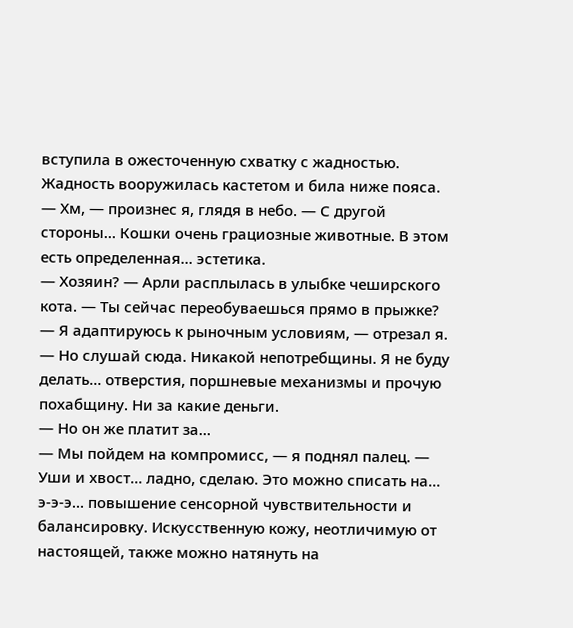вступила в ожесточенную схватку с жадностью. Жадность вооружилась кастетом и била ниже пояса.
— Хм, — произнес я, глядя в небо. — С другой стороны… Кошки очень грациозные животные. В этом есть определенная… эстетика.
— Хозяин? — Арли расплылась в улыбке чеширского кота. — Ты сейчас переобуваешься прямо в прыжке?
— Я адаптируюсь к рыночным условиям, — отрезал я. — Но слушай сюда. Никакой непотребщины. Я не буду делать… отверстия, поршневые механизмы и прочую похабщину. Ни за какие деньги.
— Но он же платит за…
— Мы пойдем на компромисс, — я поднял палец. — Уши и хвост… ладно, сделаю. Это можно списать на… э-э-э… повышение сенсорной чувствительности и балансировку. Искусственную кожу, неотличимую от настоящей, также можно натянуть на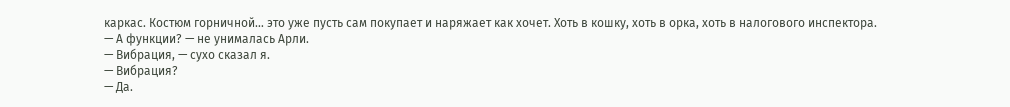каркас. Костюм горничной… это уже пусть сам покупает и наряжает как хочет. Хоть в кошку, хоть в орка, хоть в налогового инспектора.
— А функции? — не унималась Арли.
— Вибрация, — сухо сказал я.
— Вибрация?
— Да.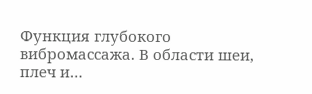Функция глубокого вибромассажа. В области шеи, плеч и…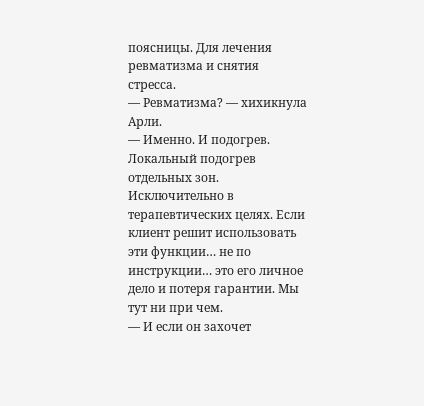поясницы. Для лечения ревматизма и снятия стресса.
— Ревматизма? — хихикнула Арли.
— Именно. И подогрев. Локальный подогрев отдельных зон. Исключительно в терапевтических целях. Если клиент решит использовать эти функции… не по инструкции… это его личное дело и потеря гарантии. Мы тут ни при чем.
— И если он захочет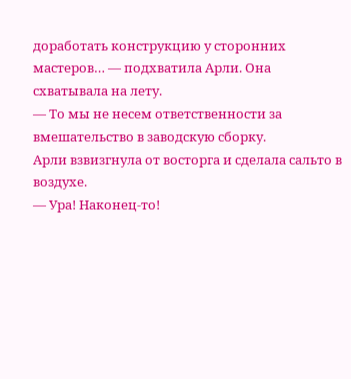доработать конструкцию у сторонних мастеров… — подхватила Арли. Она схватывала на лету.
— То мы не несем ответственности за вмешательство в заводскую сборку.
Арли взвизгнула от восторга и сделала сальто в воздухе.
— Ура! Наконец-то!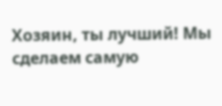Хозяин, ты лучший! Мы сделаем самую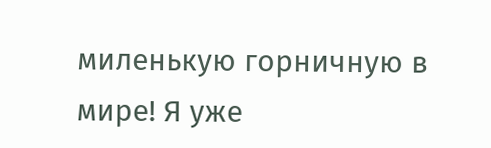миленькую горничную в мире! Я уже